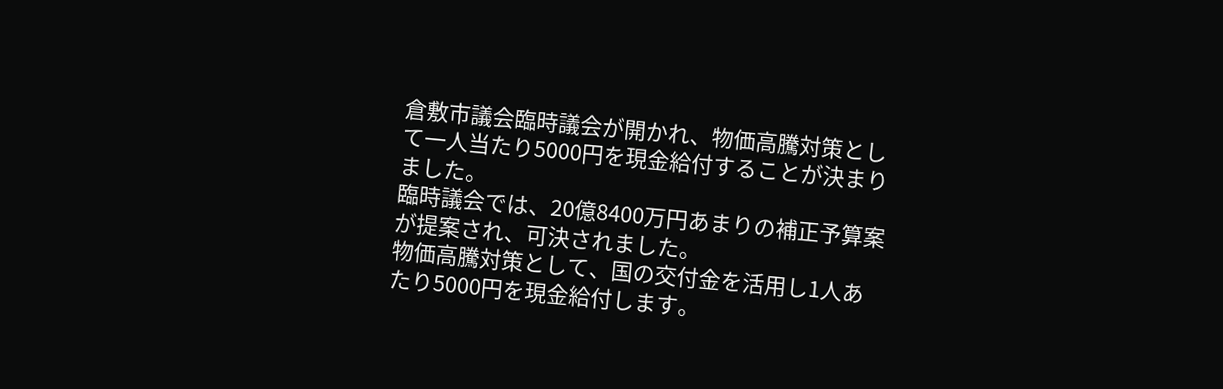倉敷市議会臨時議会が開かれ、物価高騰対策として一人当たり5000円を現金給付することが決まりました。
臨時議会では、20億8400万円あまりの補正予算案が提案され、可決されました。
物価高騰対策として、国の交付金を活用し1人あたり5000円を現金給付します。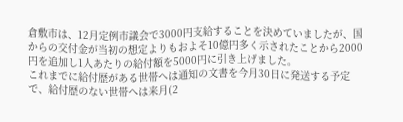倉敷市は、12月定例市議会で3000円支給することを決めていましたが、国からの交付金が当初の想定よりもおよそ10億円多く示されたことから2000円を追加し1人あたりの給付額を5000円に引き上げました。
これまでに給付歴がある世帯へは通知の文書を今月30日に発送する予定で、給付歴のない世帯へは来月(2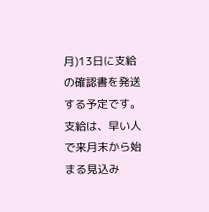月)13日に支給の確認書を発送する予定です。
支給は、早い人で来月末から始まる見込み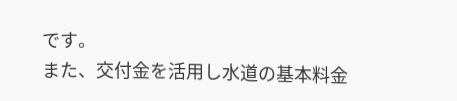です。
また、交付金を活用し水道の基本料金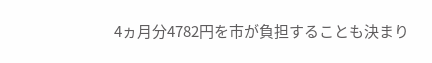4ヵ月分4782円を市が負担することも決まり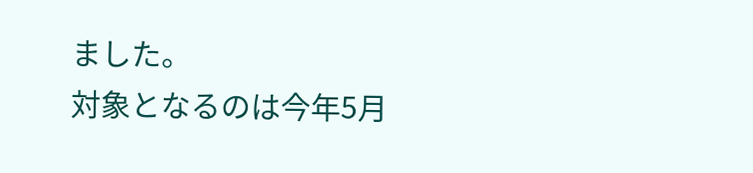ました。
対象となるのは今年5月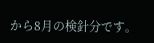から8月の検針分です。